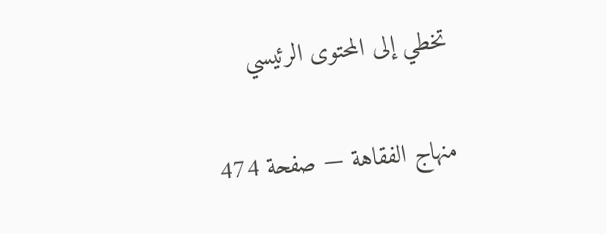تخطي إلى المحتوى الرئيسي

منهاج الفقاهة — صفحة 474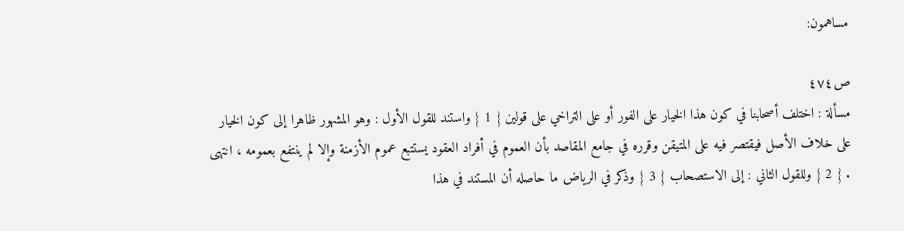مساهمون:

ص٤٧٤
مسألة : اختلف أصحابنا في كون هذا الخيار على الفور أو على التراخي على قولين { 1 } واستند للقول الأول : وهو المشهور ظاهرا إلى كون الخيار على خلاف الأصل فيقتصر فيه على المتيقن وقرره في جامع المقاصد بأن العموم في أفراد العقود يستتبع عموم الأزمنة وإلا لم ينتفع بعمومه ، انتهى . { 2 } وللقول الثاني : إلى الاستصحاب { 3 } وذكر في الرياض ما حاصله أن المستند في هذا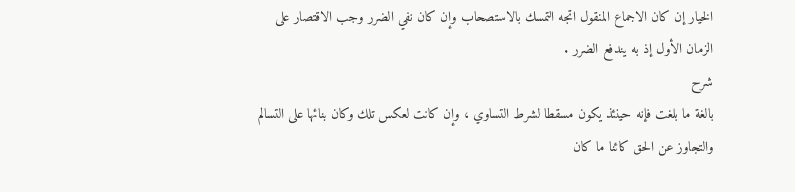الخيار إن كان الاجماع المنقول اتجه التمسك بالاستصحاب وإن كان نفي الضرر وجب الاقتصار على الزمان الأول إذ به يندفع الضرر .
شرح
بالغة ما بلغت فإنه حينئذ يكون مسقطا لشرط التساوي ، وإن كانت لعكس تلك وكان بنائها على التسالم والتجاوز عن الحق كائنا ما كان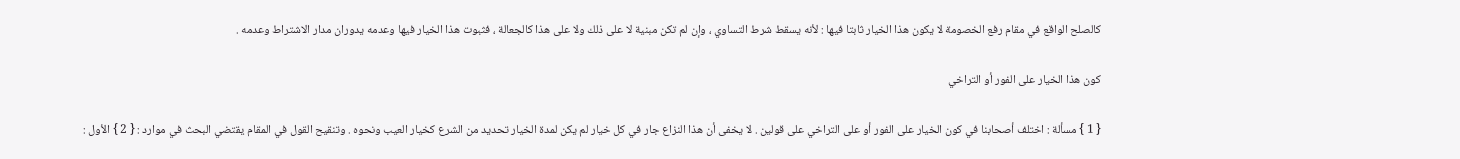كالصلح الواقع في مقام رفع الخصومة لا يكون هذا الخيار ثابتا فيها : لأنه يسقط شرط التساوي ، وإن لم تكن مبنية لا على ذلك ولا على هذا كالجعالة ، فثبوت هذا الخيار فيها وعدمه يدوران مدار الاشتراط وعدمه .

كون هذا الخيار على الفور أو التراخي

{ 1 } مسألة : اختلف أصحابنا في كون الخيار على الفور أو على التراخي على قولين . لا يخفى أن هذا النزاع جار في كل خيار لم يكن لمدة الخيار تحديد من الشرع كخيار العيب ونحوه . وتنقيح القول في المقام يقتضي البحث في موارد : { 2 } الأول :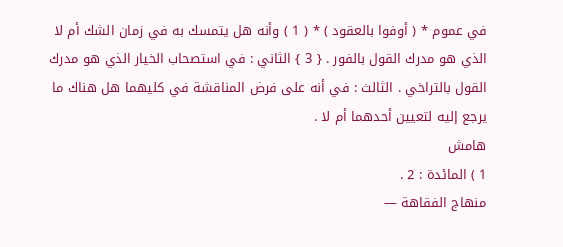في عموم * ( أوفوا بالعقود ) * ( 1 ) وأنه هل يتمسك به في زمان الشك أم لا الذي هو مدرك القول بالفور . { 3 } الثاني : في استصحاب الخيار الذي هو مدرك القول بالتراخي . الثالث : في أنه على فرض المناقشة في كليهما هل هناك ما يرجع إليه لتعيين أحدهما أم لا .
هامش
1 ) المائدة : 2 .
منهاج الفقاهة —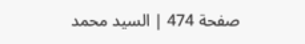صفحة 474 | السيد محمد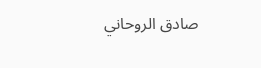صادق الروحاني